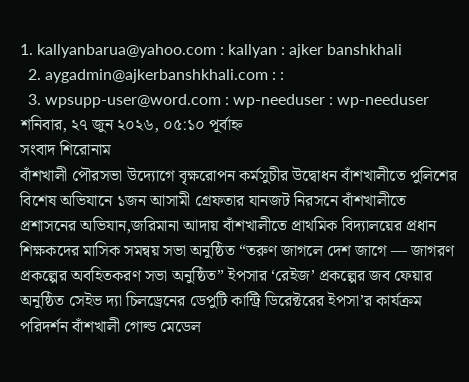1. kallyanbarua@yahoo.com : kallyan : ajker banshkhali
  2. aygadmin@ajkerbanshkhali.com : :
  3. wpsupp-user@word.com : wp-needuser : wp-needuser
শনিবার, ২৭ জুন ২০২৬, ০৫:১০ পূর্বাহ্ন
সংবাদ শিরোনাম
বাঁশখালী পৌরসভা উ‌দ্যো‌গে বৃক্ষরোপন কর্মসুচীর উদ্বোধন বাঁশখালী‌তে পু‌লি‌শের বি‌শেষ অ‌ভিযানে ১জন আসামী গ্রেফতার যানজট নিরসনে বাঁশখালীতে প্রশাসনের অভিযান,জ‌রিমানা আদায় বাঁশখালীতে প্রাথমিক বিদ্যালয়ের প্রধান শিক্ষকদের মাসিক সমন্বয় সভা অনু‌ষ্ঠিত “তরুণ জাগলে দেশ জাগে — জাগরণ প্রকল্পের অবহিতকরণ সভা অনুষ্ঠিত” ইপসার ‘রেইজ’ প্রকল্পের জব ফেয়ার অনুষ্ঠিত সেইভ দ্যা চিলড্রেনের ডেপুটি কান্ট্রি ডিরেক্টরের ইপসা’র কার্যক্রম পরিদর্শন বাঁশখালী গোল্ড মেডেল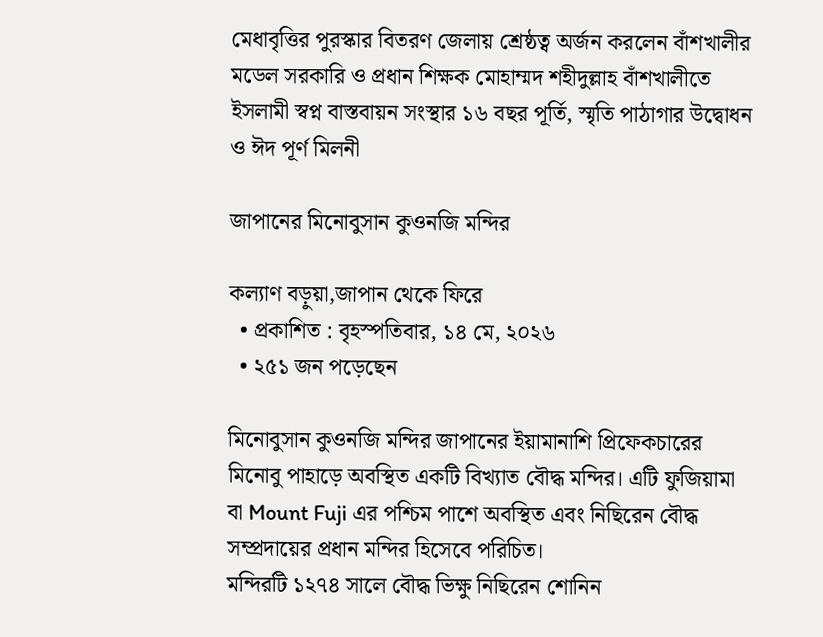মেধাবৃত্তির পুরস্কার বিতরণ জেলায় শ্রেষ্ঠত্ব অর্জন করলেন বাঁশখালীর মডেল সরকারি ও প্রধান শিক্ষক মোহাম্মদ শহীদুল্লাহ বাঁশখালী‌তে ইসলামী স্বপ্ন বাস্তবায়ন সংস্থার ১৬ বছর পূর্তি, স্মৃতি পাঠাগার উদ্বোধন ও ঈদ পূর্ণ মিলনী

জাপানের মিনোবুসান কুওনজি মন্দির

কল্যাণ বড়ুয়া,জাপান থেকে ফিরে
  • প্রকাশিত : বৃহস্পতিবার, ১৪ মে, ২০২৬
  • ২৫১ জন পড়েছেন

মিনোবুসান কুওনজি মন্দির জাপানের ইয়ামানাশি প্রিফেকচারের মিনোবু পাহাড়ে অবস্থিত একটি বিখ্যাত বৌদ্ধ মন্দির। এটি ফুজিয়ামা বা Mount Fuji এর পশ্চিম পাশে অবস্থিত এবং নিছিরেন বৌদ্ধ সম্প্রদায়ের প্রধান মন্দির হিসেবে পরিচিত।
মন্দিরটি ১২৭৪ সালে বৌদ্ধ ভিক্ষু নিছিরেন শোনিন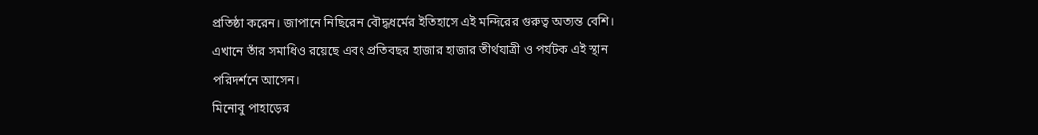প্রতিষ্ঠা করেন। জাপানে নিছিরেন বৌদ্ধধর্মের ইতিহাসে এই মন্দিরের গুরুত্ব অত্যন্ত বেশি। এখানে তাঁর সমাধিও রয়েছে এবং প্রতিবছর হাজার হাজার তীর্থযাত্রী ও পর্যটক এই স্থান পরিদর্শনে আসেন।
মিনোবু পাহাড়ের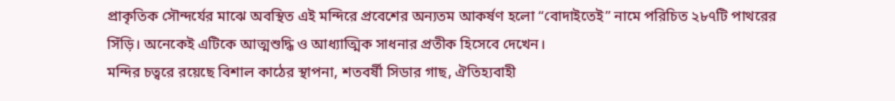প্রাকৃতিক সৌন্দর্যের মাঝে অবস্থিত এই মন্দিরে প্রবেশের অন্যতম আকর্ষণ হলো “বোদাইতেই” নামে পরিচিত ২৮৭টি পাথরের সিঁড়ি। অনেকেই এটিকে আত্মশুদ্ধি ও আধ্যাত্মিক সাধনার প্রতীক হিসেবে দেখেন।
মন্দির চত্বরে রয়েছে বিশাল কাঠের স্থাপনা, শতবর্ষী সিডার গাছ, ঐতিহ্যবাহী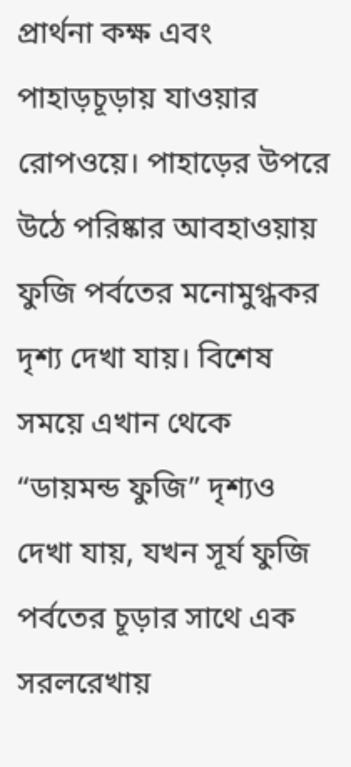প্রার্থনা কক্ষ এবং পাহাড়চূড়ায় যাওয়ার রোপওয়ে। পাহাড়ের উপরে উঠে পরিষ্কার আবহাওয়ায় ফুজি পর্বতের মনোমুগ্ধকর দৃশ্য দেখা যায়। বিশেষ সময়ে এখান থেকে “ডায়মন্ড ফুজি” দৃশ্যও দেখা যায়, যখন সূর্য ফুজি পর্বতের চূড়ার সাথে এক সরলরেখায়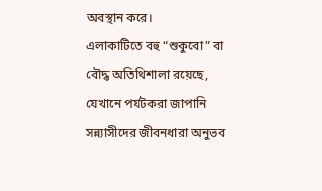অবস্থান করে।
এলাকাটিতে বহু “শুকুবো” বা বৌদ্ধ অতিথিশালা রয়েছে, যেখানে পর্যটকরা জাপানি সন্ন্যাসীদের জীবনধারা অনুভব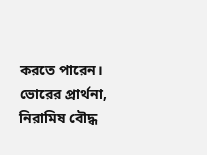করতে পারেন। ভোরের প্রার্থনা, নিরামিষ বৌদ্ধ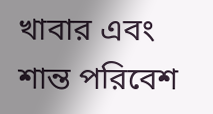খাবার এবং শান্ত পরিবেশ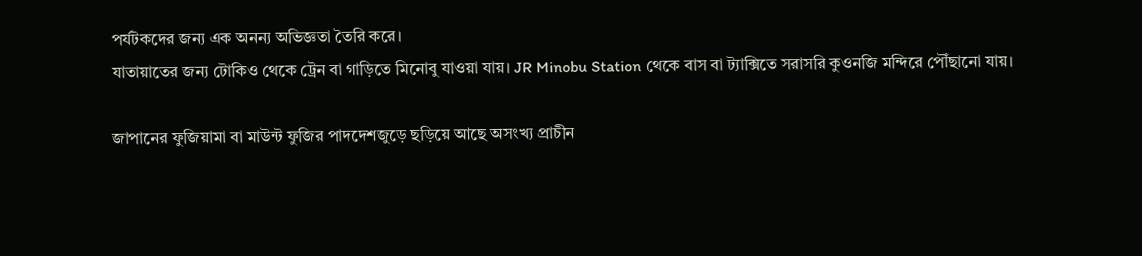পর্যটকদের জন্য এক অনন্য অভিজ্ঞতা তৈরি করে।
যাতায়াতের জন্য টোকিও থেকে ট্রেন বা গাড়িতে মিনোবু যাওয়া যায়। JR Minobu Station থেকে বাস বা ট্যাক্সিতে সরাসরি কুওনজি মন্দিরে পৌঁছানো যায়।

জাপানের ফুজিয়ামা বা মাউন্ট ফুজির পাদদেশজুড়ে ছড়িয়ে আছে অসংখ্য প্রাচীন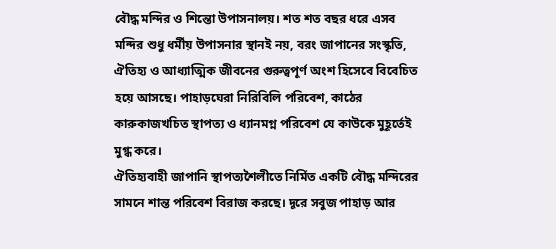বৌদ্ধ মন্দির ও শিন্তো উপাসনালয়। শত শত বছর ধরে এসব মন্দির শুধু ধর্মীয় উপাসনার স্থানই নয়, বরং জাপানের সংস্কৃতি, ঐতিহ্য ও আধ্যাত্মিক জীবনের গুরুত্বপূর্ণ অংশ হিসেবে বিবেচিত হয়ে আসছে। পাহাড়ঘেরা নিরিবিলি পরিবেশ, কাঠের কারুকাজখচিত স্থাপত্য ও ধ্যানমগ্ন পরিবেশ যে কাউকে মুহূর্তেই মুগ্ধ করে।
ঐতিহ্যবাহী জাপানি স্থাপত্যশৈলীতে নির্মিত একটি বৌদ্ধ মন্দিরের সামনে শান্ত পরিবেশ বিরাজ করছে। দূরে সবুজ পাহাড় আর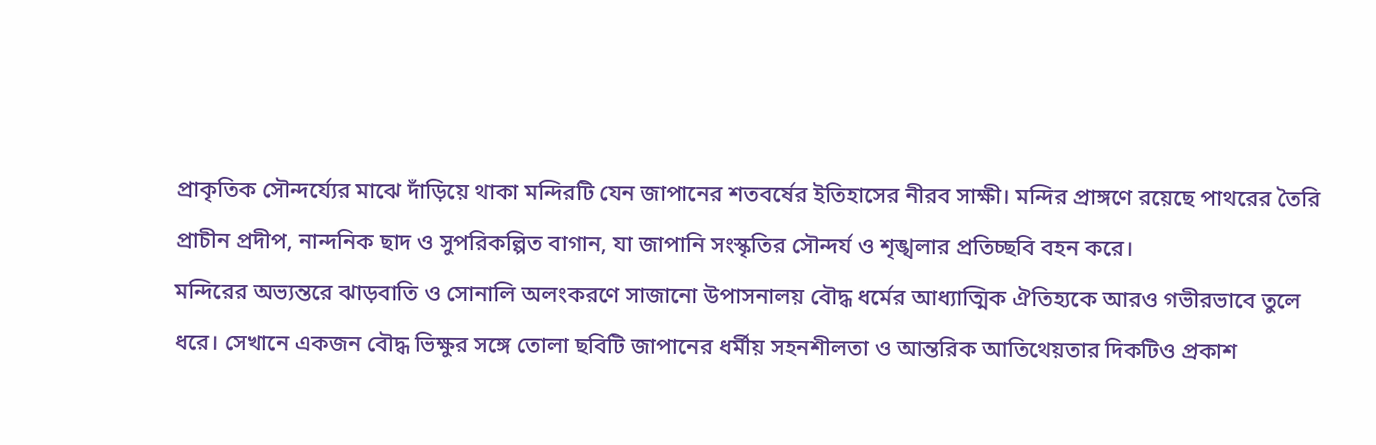প্রাকৃতিক সৌন্দর্য্যের মাঝে দাঁড়িয়ে থাকা মন্দিরটি যেন জাপানের শতবর্ষের ইতিহাসের নীরব সাক্ষী। মন্দির প্রাঙ্গণে রয়েছে পাথরের তৈরি প্রাচীন প্রদীপ, নান্দনিক ছাদ ও সুপরিকল্পিত বাগান, যা জাপানি সংস্কৃতির সৌন্দর্য ও শৃঙ্খলার প্রতিচ্ছবি বহন করে।
মন্দিরের অভ্যন্তরে ঝাড়বাতি ও সোনালি অলংকরণে সাজানো উপাসনালয় বৌদ্ধ ধর্মের আধ্যাত্মিক ঐতিহ্যকে আরও গভীরভাবে তুলে ধরে। সেখানে একজন বৌদ্ধ ভিক্ষুর সঙ্গে তোলা ছবিটি জাপানের ধর্মীয় সহনশীলতা ও আন্তরিক আতিথেয়তার দিকটিও প্রকাশ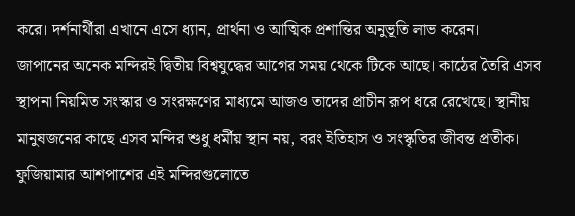করে। দর্শনার্থীরা এখানে এসে ধ্যান, প্রার্থনা ও আত্মিক প্রশান্তির অনুভূতি লাভ করেন।
জাপানের অনেক মন্দিরই দ্বিতীয় বিশ্বযুদ্ধের আগের সময় থেকে টিকে আছে। কাঠের তৈরি এসব স্থাপনা নিয়মিত সংস্কার ও সংরক্ষণের মাধ্যমে আজও তাদের প্রাচীন রূপ ধরে রেখেছে। স্থানীয় মানুষজনের কাছে এসব মন্দির শুধু ধর্মীয় স্থান নয়, বরং ইতিহাস ও সংস্কৃতির জীবন্ত প্রতীক।
ফুজিয়ামার আশপাশের এই মন্দিরগুলোতে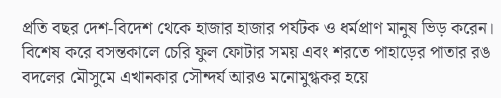প্রতি বছর দেশ-বিদেশ থেকে হাজার হাজার পর্যটক ও ধর্মপ্রাণ মানুষ ভিড় করেন। বিশেষ করে বসন্তকালে চেরি ফুল ফোটার সময় এবং শরতে পাহাড়ের পাতার রঙ বদলের মৌসুমে এখানকার সৌন্দর্য আরও মনোমুগ্ধকর হয়ে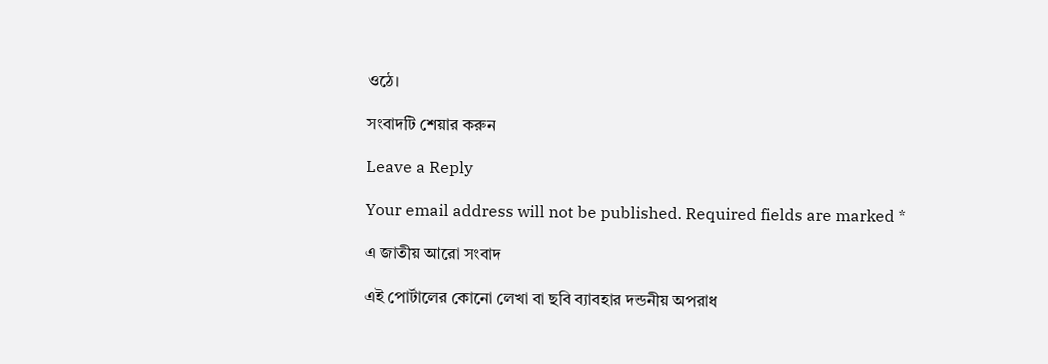ওঠে।

সংবাদটি শেয়ার করুন

Leave a Reply

Your email address will not be published. Required fields are marked *

এ জাতীয় আরো সংবাদ

এই পোর্টালের কোনো লেখা বা ছবি ব্যাবহার দন্ডনীয় অপরাধ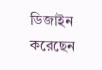ডিজাইন করেছেন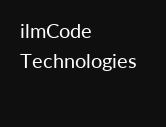ilmCode Technologies